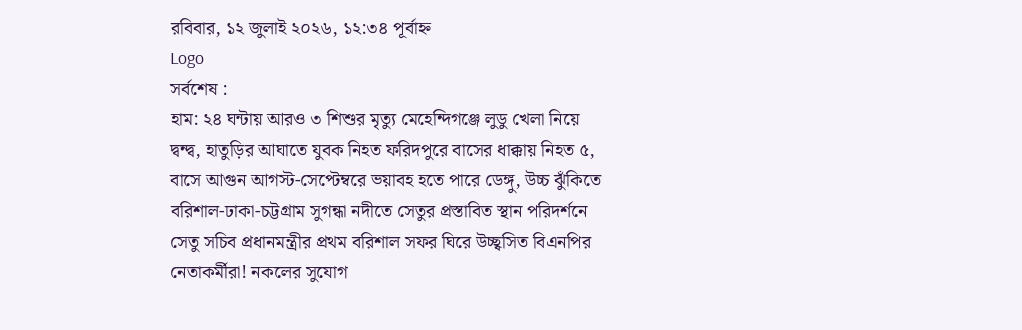রবিবার, ১২ জুলাই ২০২৬, ১২:৩৪ পূর্বাহ্ন
Logo
সর্বশেষ :
হাম: ২৪ ঘন্টায় আরও ৩ শিশুর মৃত্যু মেহেন্দিগঞ্জে লুডু খেলা নিয়ে দ্বন্দ্ব, হাতুড়ির আঘাতে যুবক নিহত ফরিদপুরে বাসের ধাক্কায় নিহত ৫, বাসে আগুন আগস্ট-সেপ্টেম্বরে ভয়াবহ হতে পারে ডেঙ্গু, উচ্চ ঝুঁকিতে বরিশাল-ঢাকা-চট্টগ্রাম সুগন্ধা নদীতে সেতুর প্রস্তাবিত স্থান পরিদর্শনে সেতু সচিব প্রধানমন্ত্রীর প্রথম বরিশাল সফর ঘিরে উচ্ছ্বসিত বিএনপির নেতাকর্মীরা! নকলের সুযোগ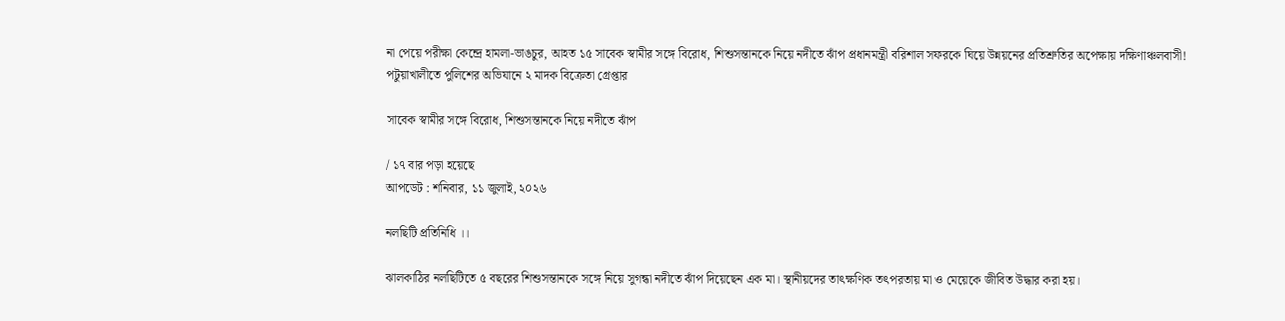না পেয়ে পরীক্ষা কেন্দ্রে হামলা-ভাঙচুর, আহত ১৫ সাবেক স্বামীর সঙ্গে বিরোধ, শিশুসন্তানকে নিয়ে নদীতে ঝাঁপ প্রধানমন্ত্রী বরিশাল সফরকে ঘিয়ে উন্নয়নের প্রতিশ্রুতির অপেক্ষায় দক্ষিণাঞ্চলবাসী! পটুয়াখালীতে পুলিশের অভিযানে ২ মাদক বিক্রেতা গ্রেপ্তার

সাবেক স্বামীর সঙ্গে বিরোধ, শিশুসন্তানকে নিয়ে নদীতে ঝাঁপ

/ ১৭ বার পড়া হয়েছে
আপডেট : শনিবার, ১১ জুলাই, ২০২৬

নলছিটি প্রতিনিধি ।।

ঝালকাঠির নলছিটিতে ৫ বছরের শিশুসন্তানকে সঙ্গে নিয়ে সুগন্ধা নদীতে ঝাঁপ দিয়েছেন এক মা। স্থানীয়দের তাৎক্ষণিক তৎপরতায় মা ও মেয়েকে জীবিত উদ্ধার করা হয়।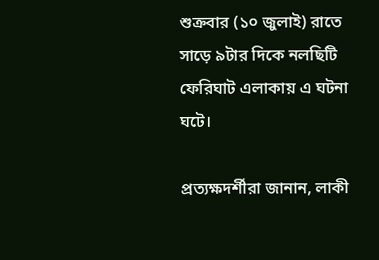শুক্রবার (১০ জুলাই) রাতে সাড়ে ৯টার দিকে নলছিটি ফেরিঘাট এলাকায় এ ঘটনা ঘটে।

প্রত্যক্ষদর্শীরা জানান, লাকী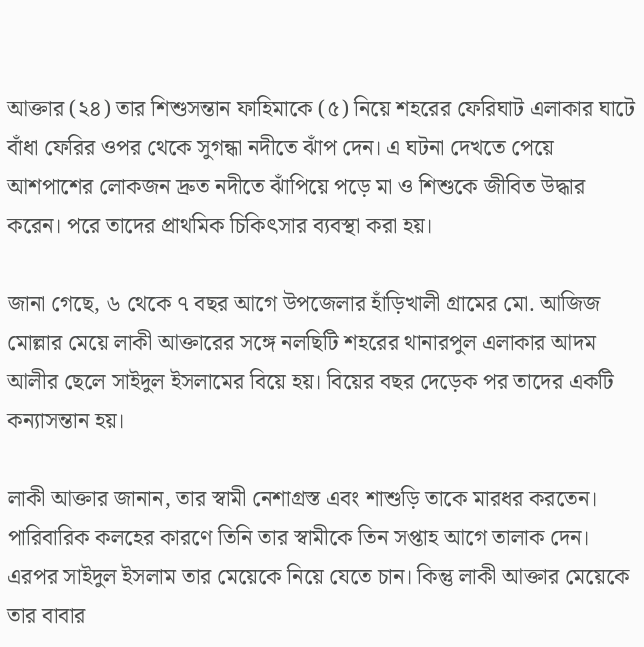আক্তার (২৪) তার শিশুসন্তান ফাহিমাকে (৫) নিয়ে শহরের ফেরিঘাট এলাকার ঘাটে বাঁধা ফেরির ওপর থেকে সুগন্ধা নদীতে ঝাঁপ দেন। এ ঘটনা দেখতে পেয়ে আশপাশের লোকজন দ্রুত নদীতে ঝাঁপিয়ে পড়ে মা ও শিশুকে জীবিত উদ্ধার করেন। পরে তাদের প্রাথমিক চিকিৎসার ব্যবস্থা করা হয়।

জানা গেছে, ৬ থেকে ৭ বছর আগে উপজেলার হাঁড়িখালী গ্রামের মো. আজিজ মোল্লার মেয়ে লাকী আক্তারের সঙ্গে নলছিটি শহরের থানারপুল এলাকার আদম আলীর ছেলে সাইদুল ইসলামের বিয়ে হয়। বিয়ের বছর দেড়েক পর তাদের একটি কন্যাসন্তান হয়।

লাকী আক্তার জানান, তার স্বামী নেশাগ্রস্ত এবং শাশুড়ি তাকে মারধর করতেন। পারিবারিক কলহের কারণে তিনি তার স্বামীকে তিন সপ্তাহ আগে তালাক দেন। এরপর সাইদুল ইসলাম তার মেয়েকে নিয়ে যেতে চান। কিন্তু লাকী আক্তার মেয়েকে তার বাবার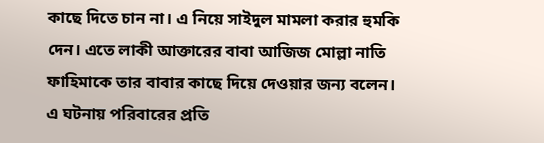কাছে দিতে চান না। এ নিয়ে সাইদুল মামলা করার হুমকি দেন। এতে লাকী আক্তারের বাবা আজিজ মোল্লা নাতি ফাহিমাকে তার বাবার কাছে দিয়ে দেওয়ার জন্য বলেন। এ ঘটনায় পরিবারের প্রতি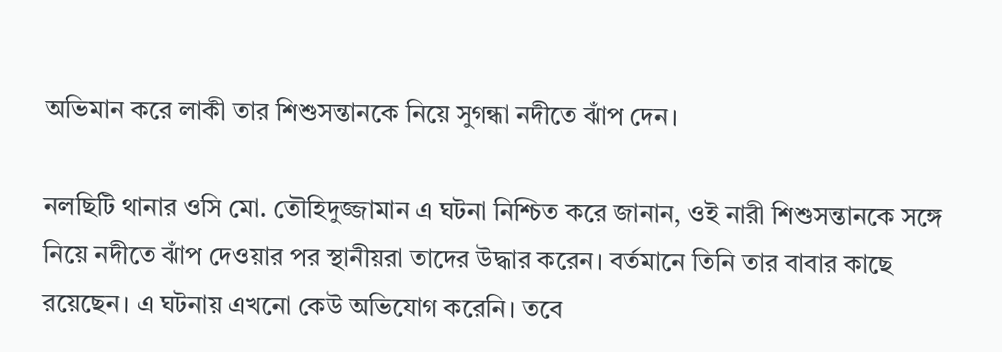অভিমান করে লাকী তার শিশুসন্তানকে নিয়ে সুগন্ধা নদীতে ঝাঁপ দেন।

নলছিটি থানার ওসি মো. তৌহিদুজ্জামান এ ঘটনা নিশ্চিত করে জানান, ওই নারী শিশুসন্তানকে সঙ্গে নিয়ে নদীতে ঝাঁপ দেওয়ার পর স্থানীয়রা তাদের উদ্ধার করেন। বর্তমানে তিনি তার বাবার কাছে রয়েছেন। এ ঘটনায় এখনো কেউ অভিযোগ করেনি। তবে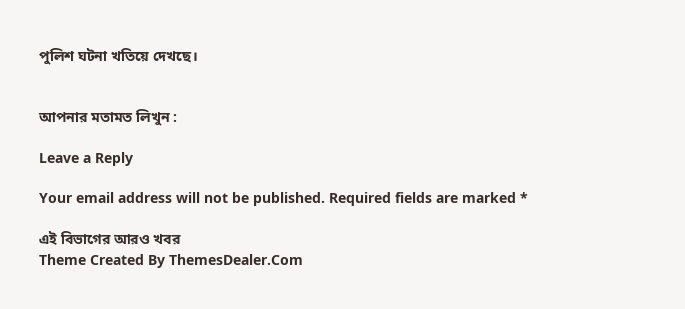পুলিশ ঘটনা খতিয়ে দেখছে।


আপনার মতামত লিখুন :

Leave a Reply

Your email address will not be published. Required fields are marked *

এই বিভাগের আরও খবর
Theme Created By ThemesDealer.Com